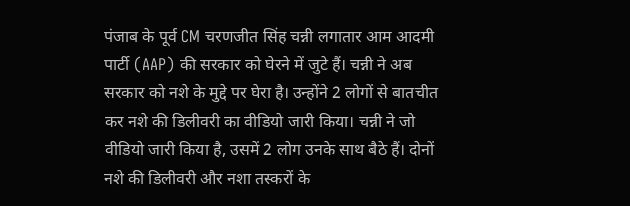पंजाब के पूर्व CM चरणजीत सिंह चन्नी लगातार आम आदमी पार्टी (AAP) की सरकार को घेरने में जुटे हैं। चन्नी ने अब सरकार को नशे के मुद्दे पर घेरा है। उन्होंने 2 लोगों से बातचीत कर नशे की डिलीवरी का वीडियो जारी किया। चन्नी ने जो वीडियो जारी किया है, उसमें 2 लोग उनके साथ बैठे हैं। दोनों नशे की डिलीवरी और नशा तस्करों के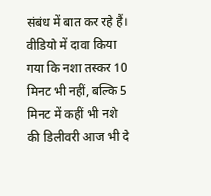संबंध में बात कर रहे हैं। वीडियो में दावा किया गया कि नशा तस्कर 10 मिनट भी नहीं, बल्कि 5 मिनट में कहीं भी नशे की डिलीवरी आज भी दे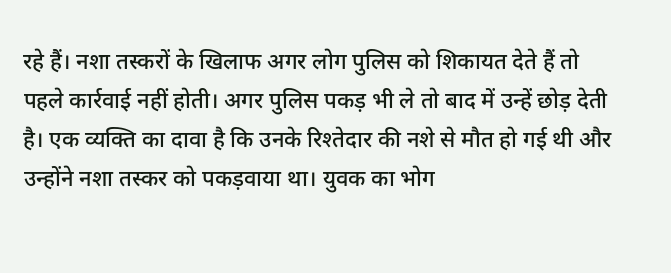रहे हैं। नशा तस्करों के खिलाफ अगर लोग पुलिस को शिकायत देते हैं तो पहले कार्रवाई नहीं होती। अगर पुलिस पकड़ भी ले तो बाद में उन्हें छोड़ देती है। एक व्यक्ति का दावा है कि उनके रिश्तेदार की नशे से मौत हो गई थी और उन्होंने नशा तस्कर को पकड़वाया था। युवक का भोग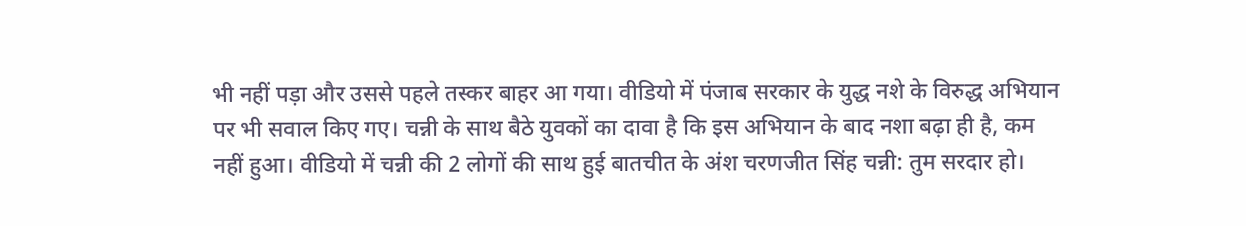भी नहीं पड़ा और उससे पहले तस्कर बाहर आ गया। वीडियो में पंजाब सरकार के युद्ध नशे के विरुद्ध अभियान पर भी सवाल किए गए। चन्नी के साथ बैठे युवकों का दावा है कि इस अभियान के बाद नशा बढ़ा ही है, कम नहीं हुआ। वीडियो में चन्नी की 2 लोगों की साथ हुई बातचीत के अंश चरणजीत सिंह चन्नी: तुम सरदार हो।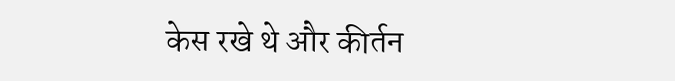केस रखे थे और कीर्तन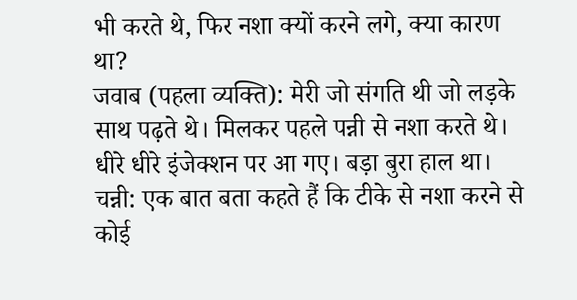भी करते थे, फिर नशा क्यों करने लगे, क्या कारण था?
जवाब (पहला व्यक्ति): मेरी जो संगति थी जो लड़के साथ पढ़ते थे। मिलकर पहले पन्नी से नशा करते थे। धीरे धीरे इंजेक्शन पर आ गए। बड़ा बुरा हाल था। चन्नी: एक बात बता कहते हैं कि टीके से नशा करने से कोई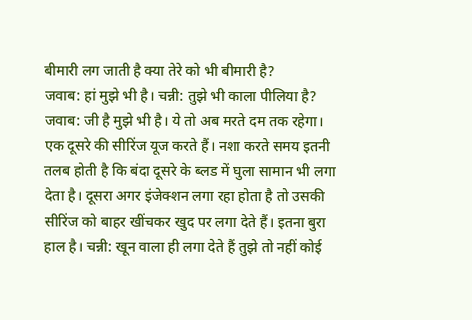बीमारी लग जाती है क्या तेरे को भी बीमारी है?
जवाब: हां मुझे भी है। चन्नी: तुझे भी काला पीलिया है?
जवाब: जी है मुझे भी है। ये तो अब मरते दम तक रहेगा। एक दूसरे की सीरिंज यूज करते हैं। नशा करते समय इतनी तलब होती है कि बंदा दूसरे के ब्लड में घुला सामान भी लगा देता है। दूसरा अगर इंजेक्शन लगा रहा होता है तो उसकी सीरिंज को बाहर खींचकर खुद पर लगा देते हैं। इतना बुरा हाल है। चन्नी: खून वाला ही लगा देते हैं तुझे तो नहीं कोई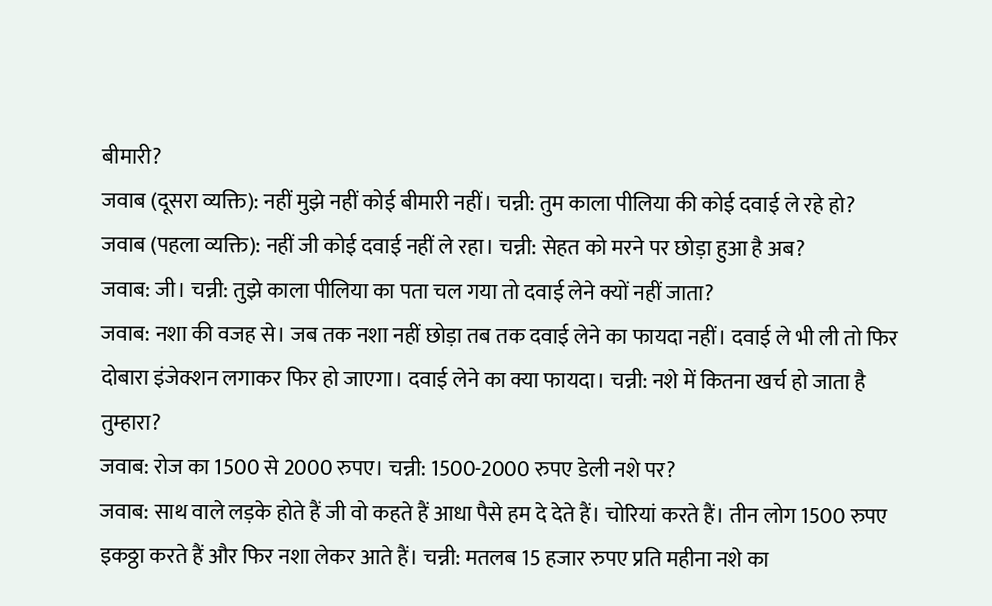बीमारी?
जवाब (दूसरा व्यक्ति): नहीं मुझे नहीं कोई बीमारी नहीं। चन्नी: तुम काला पीलिया की कोई दवाई ले रहे हो?
जवाब (पहला व्यक्ति): नहीं जी कोई दवाई नहीं ले रहा। चन्नी: सेहत को मरने पर छोड़ा हुआ है अब?
जवाब: जी। चन्नी: तुझे काला पीलिया का पता चल गया तो दवाई लेने क्यों नहीं जाता?
जवाब: नशा की वजह से। जब तक नशा नहीं छोड़ा तब तक दवाई लेने का फायदा नहीं। दवाई ले भी ली तो फिर दोबारा इंजेक्शन लगाकर फिर हो जाएगा। दवाई लेने का क्या फायदा। चन्नी: नशे में कितना खर्च हो जाता है तुम्हारा?
जवाब: रोज का 1500 से 2000 रुपए। चन्नी: 1500-2000 रुपए डेली नशे पर?
जवाब: साथ वाले लड़के होते हैं जी वो कहते हैं आधा पैसे हम दे देते हैं। चोरियां करते हैं। तीन लोग 1500 रुपए इकठ्ठा करते हैं और फिर नशा लेकर आते हैं। चन्नी: मतलब 15 हजार रुपए प्रति महीना नशे का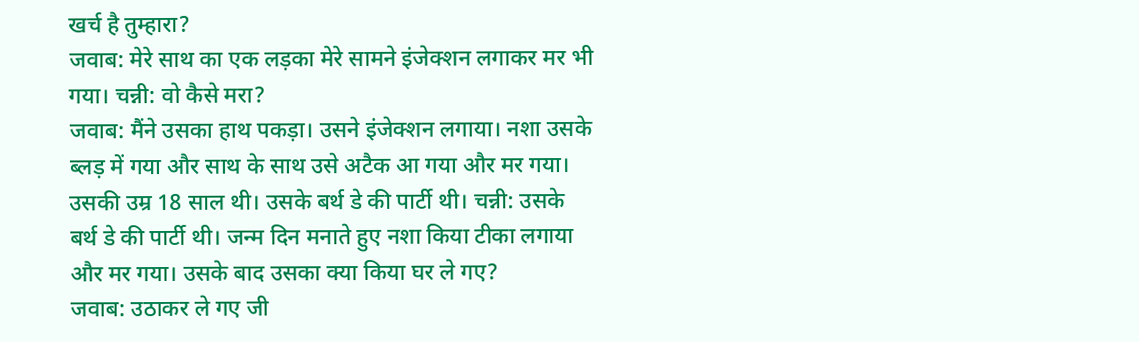खर्च है तुम्हारा?
जवाब: मेरे साथ का एक लड़का मेरे सामने इंजेक्शन लगाकर मर भी गया। चन्नी: वो कैसे मरा?
जवाब: मैंने उसका हाथ पकड़ा। उसने इंजेक्शन लगाया। नशा उसके ब्लड़ में गया और साथ के साथ उसे अटैक आ गया और मर गया। उसकी उम्र 18 साल थी। उसके बर्थ डे की पार्टी थी। चन्नी: उसके बर्थ डे की पार्टी थी। जन्म दिन मनाते हुए नशा किया टीका लगाया और मर गया। उसके बाद उसका क्या किया घर ले गए?
जवाब: उठाकर ले गए जी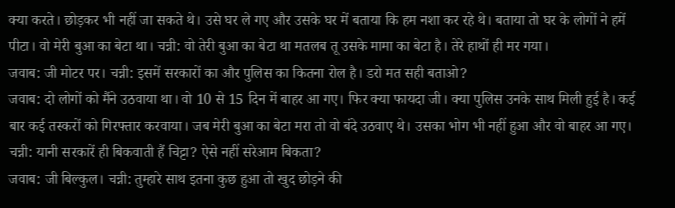क्या करते। छोड़कर भी नहीं जा सकते थे। उसे घर ले गए और उसके घर में बताया कि हम नशा कर रहे थे। बताया तो घर के लोगों ने हमें पीटा। वो मेरी बुआ का बेटा था। चन्नी: वो तेरी बुआ का बेटा था मतलब तू उसके मामा का बेटा है। तेरे हाथों ही मर गया।
जवाब: जी मोटर पर। चन्नी: इसमें सरकारों का और पुलिस का कितना रोल है। डरो मत सही बताओ?
जवाब: दो लोगों को मैंने उठवाया था। वो 10 से 15 दिन में बाहर आ गए। फिर क्या फायदा जी। क्या पुलिस उनके साथ मिली हुई है। कई बार कई तस्करों को गिरफ्तार करवाया। जब मेरी बुआ का बेटा मरा तो वो बंदे उठवाए थे। उसका भोग भी नहीं हुआ और वो बाहर आ गए। चन्नी: यानी सरकारें ही बिकवाती हैं चिट्टा? ऐसे नहीं सरेआम बिकता?
जवाब: जी बिल्कुल। चन्नी: तुम्हारे साथ इतना कुछ हुआ तो खुद छोड़ने की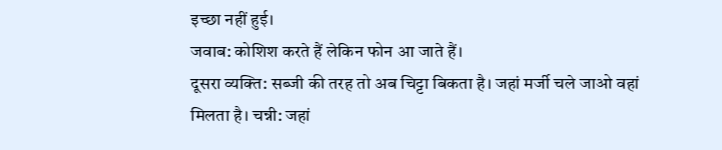इच्छा नहीं हुई।
जवाब: कोशिश करते हैं लेकिन फोन आ जाते हैं।
दूसरा व्यक्ति: सब्जी की तरह तो अब चिट्टा बिकता है। जहां मर्जी चले जाओ वहां मिलता है। चन्नी: जहां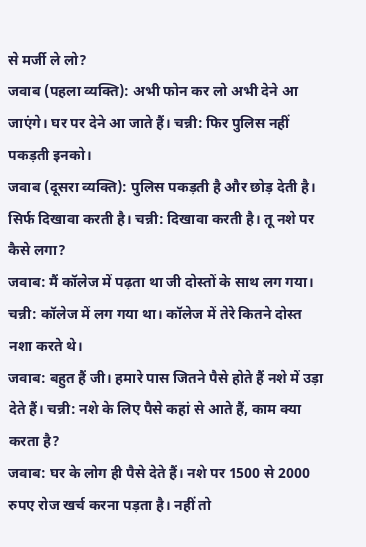से मर्जी ले लो?
जवाब (पहला व्यक्ति): अभी फोन कर लो अभी देने आ जाएंगे। घर पर देने आ जाते हैं। चन्नी: फिर पुलिस नहीं पकड़ती इनको।
जवाब (दूसरा व्यक्ति): पुलिस पकड़ती है और छोड़ देती है। सिर्फ दिखावा करती है। चन्नी: दिखावा करती है। तू नशे पर कैसे लगा?
जवाब: मैं कॉलेज में पढ़ता था जी दोस्तों के साथ लग गया। चन्नी: कॉलेज में लग गया था। कॉलेज में तेरे कितने दोस्त नशा करते थे।
जवाब: बहुत हैं जी। हमारे पास जितने पैसे होते हैं नशे में उड़ा देते हैं। चन्नी: नशे के लिए पैसे कहां से आते हैं, काम क्या करता है?
जवाब: घर के लोग ही पैसे देते हैं। नशे पर 1500 से 2000 रुपए रोज खर्च करना पड़ता है। नहीं तो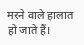मरने वाले हालात हो जाते हैं।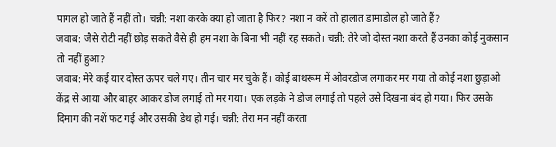पागल हो जाते हैं नहीं तो। चन्नी: नशा करके क्या हो जाता है फिर? नशा न करें तो हालात डामाडोल हो जाते हैं?
जवाब: जैसे रोटी नहीं छोड़ सकते वैसे ही हम नशा के बिना भी नहीं रह सकते। चन्नी: तेरे जो दोस्त नशा करते हैं उनका कोई नुकसान तो नहीं हुआ?
जवाब: मेरे कई यार दोस्त ऊपर चले गए। तीन चार मर चुके हैं। कोई बाथरूम में ओवरडोज लगाकर मर गया तो कोई नशा छुड़ाओ केंद्र से आया और बाहर आकर डोज लगाई तो मर गया। एक लड़के ने डोज लगाई तो पहले उसे दिखना बंद हो गया। फिर उसके दिमाग की नशें फट गई और उसकी डेथ हो गई। चन्नी: तेरा मन नहीं करता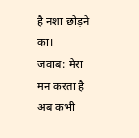है नशा छोड़ने का।
जवाब: मेरा मन करता है अब कभी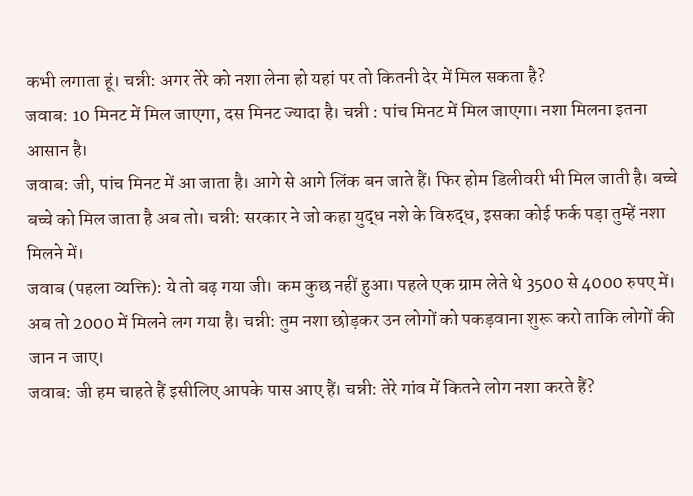कभी लगाता हूं। चन्नी: अगर तेरे को नशा लेना हो यहां पर तो कितनी देर में मिल सकता है?
जवाब: 10 मिनट में मिल जाएगा, दस मिनट ज्यादा है। चन्नी : पांच मिनट में मिल जाएगा। नशा मिलना इतना आसान है।
जवाब: जी, पांच मिनट में आ जाता है। आगे से आगे लिंक बन जाते हैं। फिर होम डिलीवरी भी मिल जाती है। बच्चे बच्चे को मिल जाता है अब तो। चन्नी: सरकार ने जो कहा युद्ध नशे के विरुद्ध, इसका कोई फर्क पड़ा तुम्हें नशा मिलने में।
जवाब (पहला व्यक्ति): ये तो बढ़ गया जी। कम कुछ नहीं हुआ। पहले एक ग्राम लेते थे 3500 से 4000 रुपए में। अब तो 2000 में मिलने लग गया है। चन्नी: तुम नशा छोड़कर उन लोगों को पकड़वाना शुरू करो ताकि लोगों की जान न जाए।
जवाब: जी हम चाहते हैं इसीलिए आपके पास आए हैं। चन्नी: तेरे गांव में कितने लोग नशा करते हैं?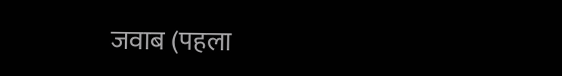जवाब (पहला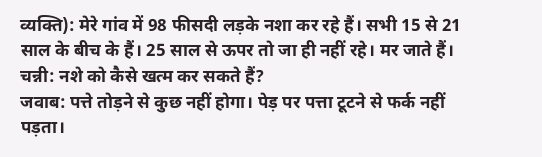व्यक्ति): मेरे गांव में 98 फीसदी लड़के नशा कर रहे हैं। सभी 15 से 21 साल के बीच के हैं। 25 साल से ऊपर तो जा ही नहीं रहे। मर जाते हैं। चन्नी: नशे को कैसे खत्म कर सकते हैं?
जवाब: पत्ते तोड़ने से कुछ नहीं होगा। पेड़ पर पत्ता टूटने से फर्क नहीं पड़ता।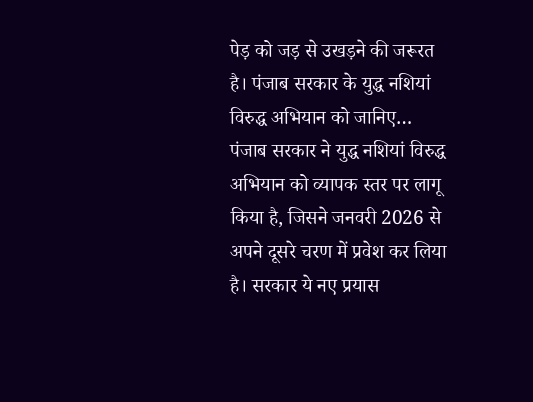पेड़ को जड़ से उखड़ने की जरूरत है। पंजाब सरकार के युद्ध नशियां विरुद्ध अभियान को जानिए… पंजाब सरकार ने युद्ध नशियां विरुद्ध अभियान को व्यापक स्तर पर लागू किया है, जिसने जनवरी 2026 से अपने दूसरे चरण में प्रवेश कर लिया है। सरकार ये नए प्रयास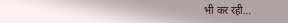भी कर रही…